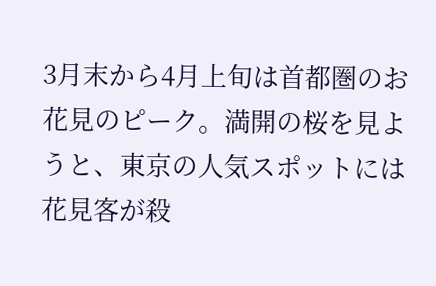3月末から4月上旬は首都圏のお花見のピーク。満開の桜を見ようと、東京の人気スポットには花見客が殺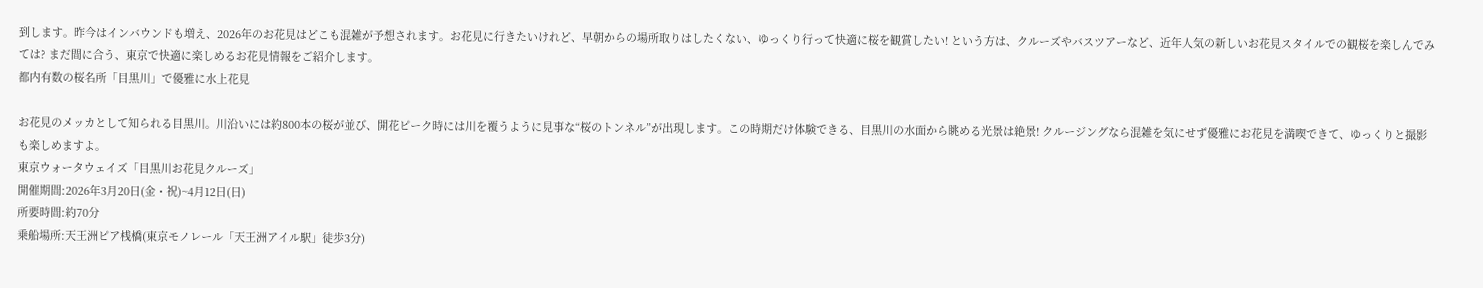到します。昨今はインバウンドも増え、2026年のお花見はどこも混雑が予想されます。お花見に行きたいけれど、早朝からの場所取りはしたくない、ゆっくり行って快適に桜を観賞したい! という方は、クルーズやバスツアーなど、近年人気の新しいお花見スタイルでの観桜を楽しんでみては? まだ間に合う、東京で快適に楽しめるお花見情報をご紹介します。
都内有数の桜名所「目黒川」で優雅に水上花見

お花見のメッカとして知られる目黒川。川沿いには約800本の桜が並び、開花ピーク時には川を覆うように見事な“桜のトンネル”が出現します。この時期だけ体験できる、目黒川の水面から眺める光景は絶景! クルージングなら混雑を気にせず優雅にお花見を満喫できて、ゆっくりと撮影も楽しめますよ。
東京ウォータウェイズ「目黒川お花見クルーズ」
開催期間:2026年3月20日(金・祝)~4月12日(日)
所要時間:約70分
乗船場所:天王洲ピア桟橋(東京モノレール「天王洲アイル駅」徒歩3分)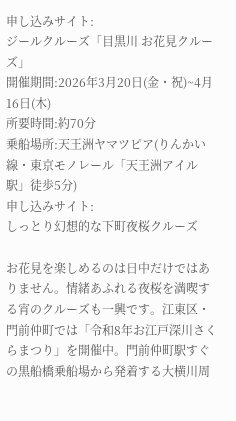申し込みサイト:
ジールクルーズ「目黒川 お花見クルーズ」
開催期間:2026年3月20日(金・祝)~4月16日(木)
所要時間:約70分
乗船場所:天王洲ヤマツピア(りんかい線・東京モノレール「天王洲アイル駅」徒歩5分)
申し込みサイト:
しっとり幻想的な下町夜桜クルーズ

お花見を楽しめるのは日中だけではありません。情緒あふれる夜桜を満喫する宵のクルーズも一興です。江東区・門前仲町では「令和8年お江戸深川さくらまつり」を開催中。門前仲町駅すぐの黒船橋乗船場から発着する大横川周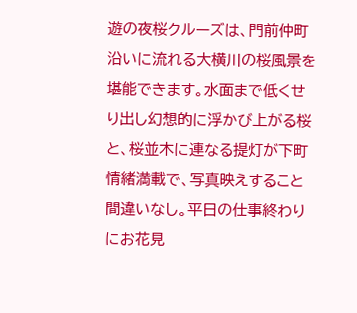遊の夜桜クルーズは、門前仲町沿いに流れる大横川の桜風景を堪能できます。水面まで低くせり出し幻想的に浮かび上がる桜と、桜並木に連なる提灯が下町情緒満載で、写真映えすること間違いなし。平日の仕事終わりにお花見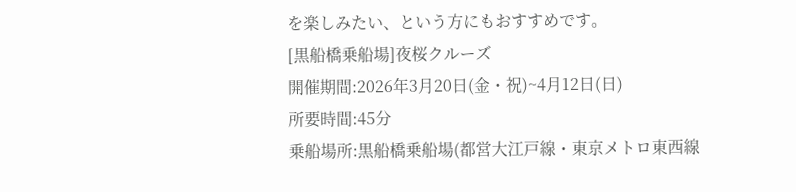を楽しみたい、という方にもおすすめです。
[黒船橋乗船場]夜桜クルーズ
開催期間:2026年3月20日(金・祝)~4月12日(日)
所要時間:45分
乗船場所:黒船橋乗船場(都営大江戸線・東京メトロ東西線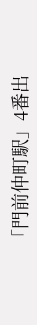「門前仲町駅」4番出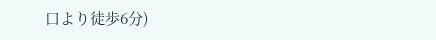口より徒歩6分)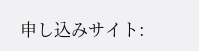申し込みサイト: